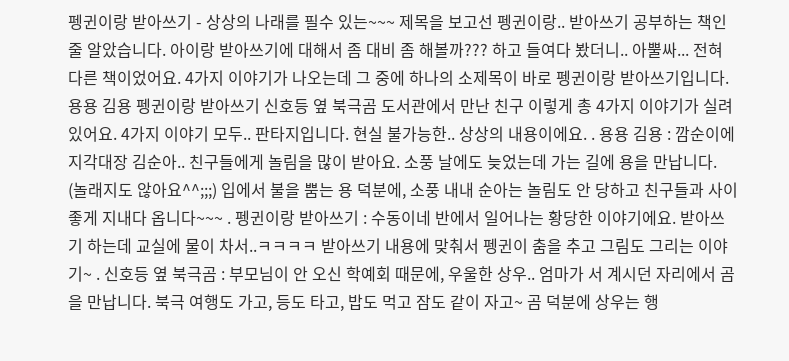펭귄이랑 받아쓰기 - 상상의 나래를 필수 있는~~~ 제목을 보고선 펭귄이랑.. 받아쓰기 공부하는 책인 줄 알았습니다. 아이랑 받아쓰기에 대해서 좀 대비 좀 해볼까??? 하고 들여다 봤더니.. 아뿔싸... 전혀 다른 책이었어요. 4가지 이야기가 나오는데 그 중에 하나의 소제목이 바로 펭귄이랑 받아쓰기입니다. 용용 김용 펭귄이랑 받아쓰기 신호등 옆 북극곰 도서관에서 만난 친구 이렇게 총 4가지 이야기가 실려 있어요. 4가지 이야기 모두.. 판타지입니다. 현실 불가능한.. 상상의 내용이에요. . 용용 김용 : 깜순이에 지각대장 김순아.. 친구들에게 놀림을 많이 받아요. 소풍 날에도 늦었는데 가는 길에 용을 만납니다. (놀래지도 않아요^^;;;) 입에서 불을 뿜는 용 덕분에, 소풍 내내 순아는 놀림도 안 당하고 친구들과 사이좋게 지내다 옵니다~~~ . 펭귄이랑 받아쓰기 : 수동이네 반에서 일어나는 황당한 이야기에요. 받아쓰기 하는데 교실에 물이 차서..ㅋㅋㅋㅋ 받아쓰기 내용에 맞춰서 펭귄이 춤을 추고 그림도 그리는 이야기~ . 신호등 옆 북극곰 : 부모님이 안 오신 학예회 때문에, 우울한 상우.. 엄마가 서 계시던 자리에서 곰을 만납니다. 북극 여행도 가고, 등도 타고, 밥도 먹고 잠도 같이 자고~ 곰 덕분에 상우는 행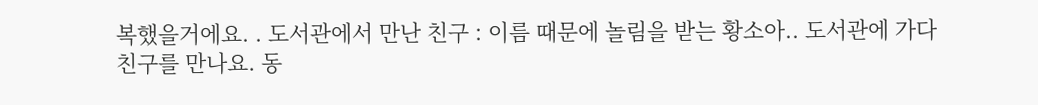복했을거에요. . 도서관에서 만난 친구 : 이름 때문에 놀림을 받는 황소아.. 도서관에 가다 친구를 만나요. 동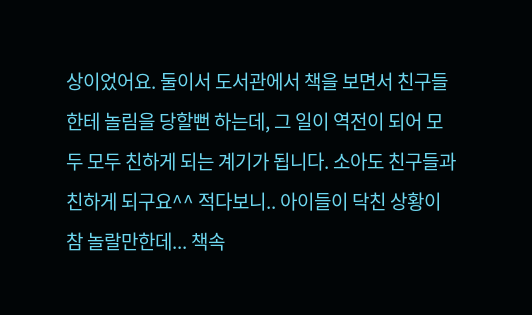상이었어요. 둘이서 도서관에서 책을 보면서 친구들한테 놀림을 당할뻔 하는데, 그 일이 역전이 되어 모두 모두 친하게 되는 계기가 됩니다. 소아도 친구들과 친하게 되구요^^ 적다보니.. 아이들이 닥친 상황이 참 놀랄만한데... 책속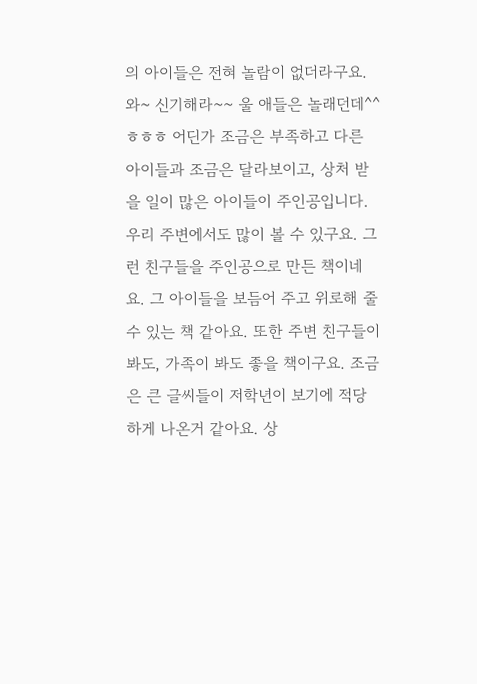의 아이들은 전혀 놀람이 없더라구요. 와~ 신기해라~~ 울 애들은 놀래던데^^ ㅎㅎㅎ 어딘가 조금은 부족하고 다른 아이들과 조금은 달라보이고, 상처 받을 일이 많은 아이들이 주인공입니다. 우리 주변에서도 많이 볼 수 있구요. 그런 친구들을 주인공으로 만든 책이네요. 그 아이들을 보듬어 주고 위로해 줄 수 있는 책 같아요. 또한 주변 친구들이 봐도, 가족이 봐도 좋을 책이구요. 조금은 큰 글씨들이 저학년이 보기에 적당하게 나온거 같아요. 상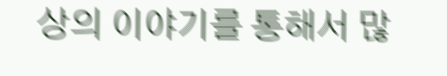상의 이야기를 통해서 많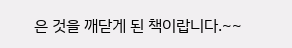은 것을 깨닫게 된 책이랍니다.~~